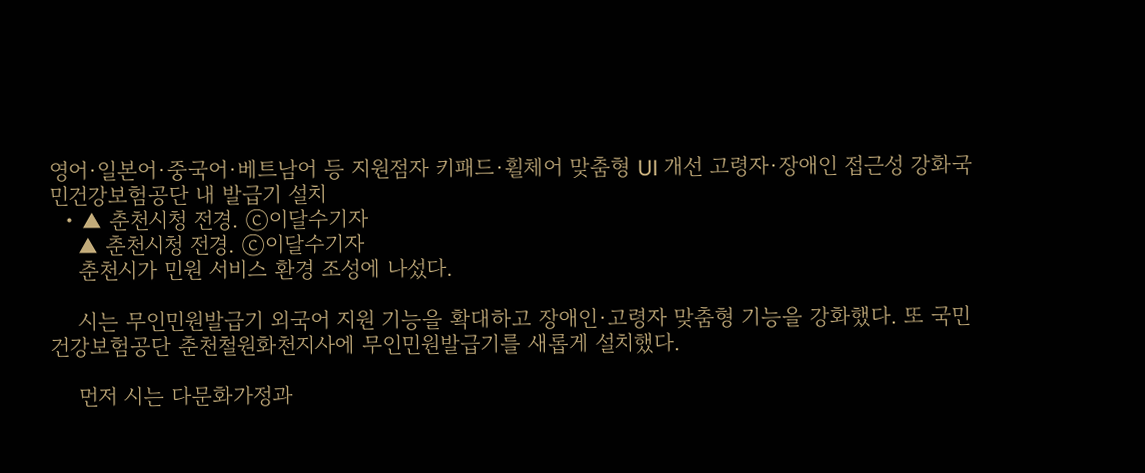영어·일본어·중국어·베트남어 등 지원점자 키패드·휠체어 맞춤형 UI 개선 고령자·장애인 접근성 강화국민건강보험공단 내 발급기 설치
  • ▲ 춘천시청 전경. ⓒ이달수기자
    ▲ 춘천시청 전경. ⓒ이달수기자
    춘천시가 민원 서비스 환경 조성에 나섰다.

    시는 무인민원발급기 외국어 지원 기능을 확대하고 장애인·고령자 맞춤형 기능을 강화했다. 또 국민건강보험공단 춘천철원화천지사에 무인민원발급기를 새롭게 설치했다.

    먼저 시는 다문화가정과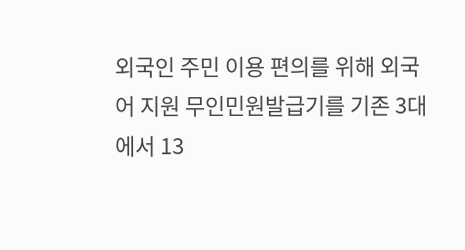외국인 주민 이용 편의를 위해 외국어 지원 무인민원발급기를 기존 3대에서 13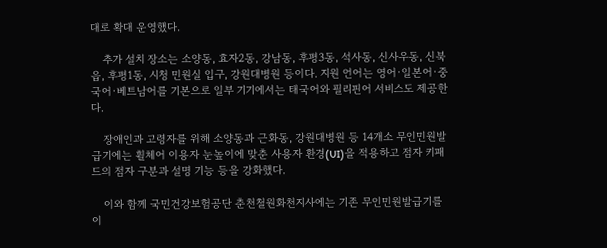대로 확대 운영했다.

    추가 설치 장소는 소양동, 효자2동, 강남동, 후평3동, 석사동, 신사우동, 신북읍, 후평1동, 시청 민원실 입구, 강원대병원 등이다. 지원 언어는 영어·일본어·중국어·베트남어를 기본으로 일부 기기에서는 태국어와 필리핀어 서비스도 제공한다.

    장애인과 고령자를 위해 소양동과 근화동, 강원대병원 등 14개소 무인민원발급기에는 휠체어 이용자 눈높이에 맞춘 사용자 환경(UI)을 적용하고 점자 키패드의 점자 구분과 설명 기능 등을 강화했다.

    이와 함께 국민건강보험공단 춘천철원화천지사에는 기존 무인민원발급기를 이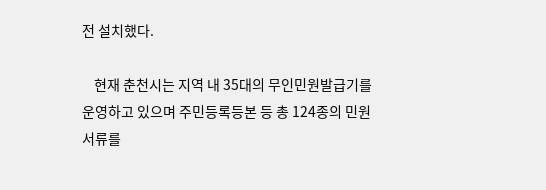전 설치했다.

    현재 춘천시는 지역 내 35대의 무인민원발급기를 운영하고 있으며 주민등록등본 등 총 124종의 민원서류를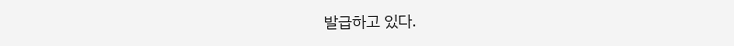발급하고 있다.